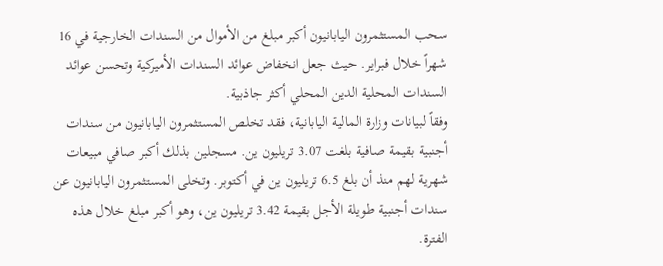سحب المستثمرون اليابانيون أكبر مبلغ من الأموال من السندات الخارجية في 16 شهراً خلال فبراير. حيث جعل انخفاض عوائد السندات الأميركية وتحسن عوائد السندات المحلية الدين المحلي أكثر جاذبية.
وفقاً لبيانات وزارة المالية اليابانية، فقد تخلص المستثمرون اليابانيون من سندات أجنبية بقيمة صافية بلغت 3.07 تريليون ين. مسجلين بذلك أكبر صافي مبيعات شهرية لهم منذ أن بلغ 6.5 تريليون ين في أكتوبر. وتخلى المستثمرون اليابانيون عن سندات أجنبية طويلة الأجل بقيمة 3.42 تريليون ين، وهو أكبر مبلغ خلال هذه الفترة.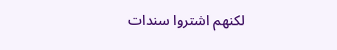لكنهم اشتروا سندات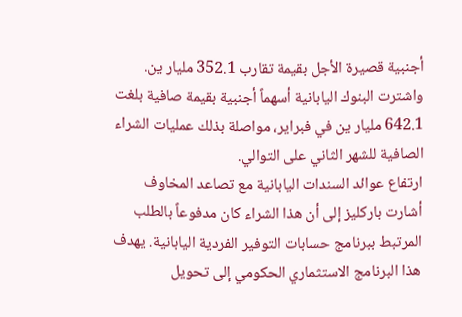أجنبية قصيرة الأجل بقيمة تقارب 352.1 مليار ين. واشترت البنوك اليابانية أسهماً أجنبية بقيمة صافية بلغت 642.1 مليار ين في فبراير، مواصلة بذلك عمليات الشراء الصافية للشهر الثاني على التوالي.
ارتفاع عوائد السندات اليابانية مع تصاعد المخاوف
أشارت باركليز إلى أن هذا الشراء كان مدفوعاً بالطلب المرتبط ببرنامج حسابات التوفير الفردية اليابانية. يهدف هذا البرنامج الاستثماري الحكومي إلى تحويل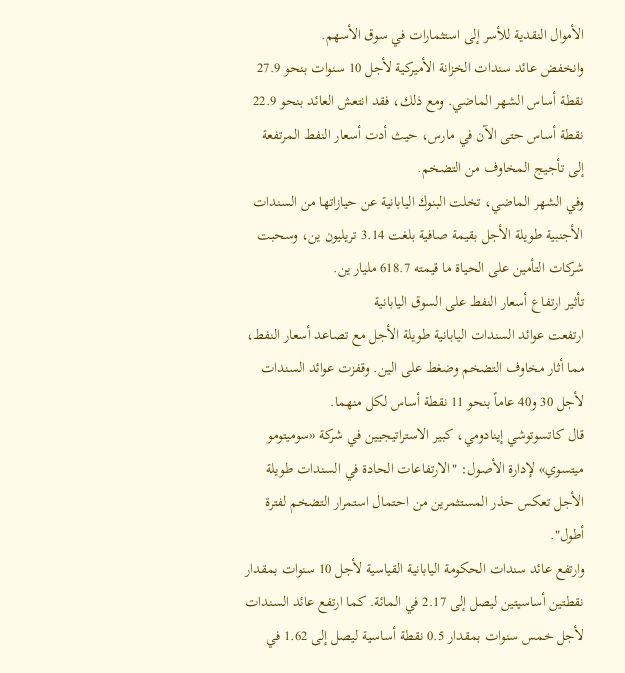الأموال النقدية للأسر إلى استثمارات في سوق الأسهم.
وانخفض عائد سندات الخزانة الأميركية لأجل 10 سنوات بنحو 27.9 نقطة أساس الشهر الماضي. ومع ذلك، فقد انتعش العائد بنحو 22.9 نقطة أساس حتى الآن في مارس، حيث أدت أسعار النفط المرتفعة إلى تأجيج المخاوف من التضخم.
وفي الشهر الماضي، تخلت البنوك اليابانية عن حيازاتها من السندات الأجنبية طويلة الأجل بقيمة صافية بلغت 3.14 تريليون ين، وسحبت شركات التأمين على الحياة ما قيمته 618.7 مليار ين.
تأثير ارتفاع أسعار النفط على السوق اليابانية
ارتفعت عوائد السندات اليابانية طويلة الأجل مع تصاعد أسعار النفط، مما أثار مخاوف التضخم وضغط على الين. وقفزت عوائد السندات لأجل 30 و40 عاماً بنحو 11 نقطة أساس لكل منهما.
قال كاتسوتوشي إينادومي، كبير الاستراتيجيين في شركة «سوميتومو ميتسوي» لإدارة الأصول: "الارتفاعات الحادة في السندات طويلة الأجل تعكس حذر المستثمرين من احتمال استمرار التضخم لفترة أطول".
وارتفع عائد سندات الحكومة اليابانية القياسية لأجل 10 سنوات بمقدار نقطتين أساسيتين ليصل إلى 2.17 في المائة. كما ارتفع عائد السندات لأجل خمس سنوات بمقدار 0.5 نقطة أساسية ليصل إلى 1.62 في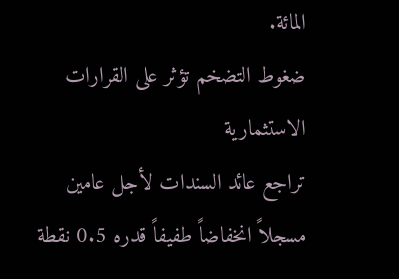المائة.
ضغوط التضخم تؤثر على القرارات الاستثمارية
تراجع عائد السندات لأجل عامين مسجلاً انخفاضاً طفيفاً قدره 0.5 نقطة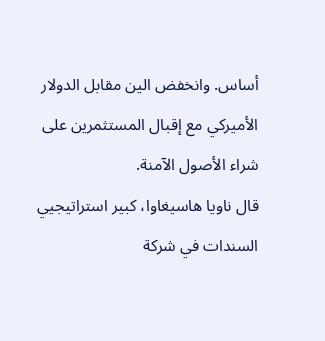أساس. وانخفض الين مقابل الدولار الأميركي مع إقبال المستثمرين على شراء الأصول الآمنة.
قال ناويا هاسيغاوا، كبير استراتيجيي السندات في شركة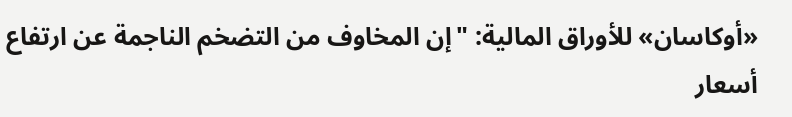«أوكاسان» للأوراق المالية: "إن المخاوف من التضخم الناجمة عن ارتفاع أسعار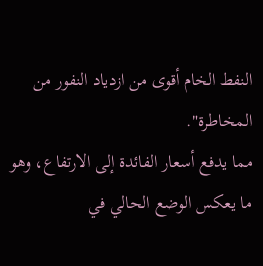النفط الخام أقوى من ازدياد النفور من المخاطرة".
مما يدفع أسعار الفائدة إلى الارتفاع، وهو ما يعكس الوضع الحالي في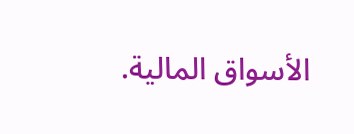الأسواق المالية.